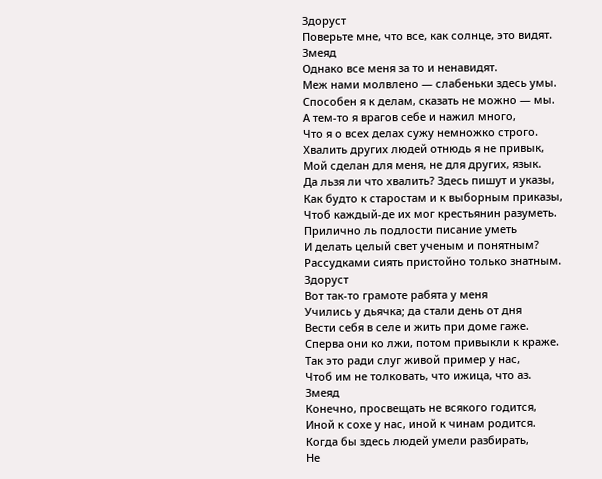Здоруст
Поверьте мне, что все, как солнце, это видят.
Змеяд
Однако все меня за то и ненавидят.
Меж нами молвлено — слабеньки здесь умы.
Способен я к делам, сказать не можно — мы.
А тем-то я врагов себе и нажил много,
Что я о всех делах сужу немножко строго.
Хвалить других людей отнюдь я не привык,
Мой сделан для меня, не для других, язык.
Да льзя ли что хвалить? Здесь пишут и указы,
Как будто к старостам и к выборным приказы,
Чтоб каждый-де их мог крестьянин разуметь.
Прилично ль подлости писание уметь
И делать целый свет ученым и понятным?
Рассудками сиять пристойно только знатным.
Здоруст
Вот так-то грамоте рабята у меня
Учились у дьячка; да стали день от дня
Вести себя в селе и жить при доме гаже.
Сперва они ко лжи, потом привыкли к краже.
Так это ради слуг живой пример у нас,
Чтоб им не толковать, что ижица, что аз.
Змеяд
Конечно, просвещать не всякого годится,
Иной к сохе у нас, иной к чинам родится.
Когда бы здесь людей умели разбирать,
Не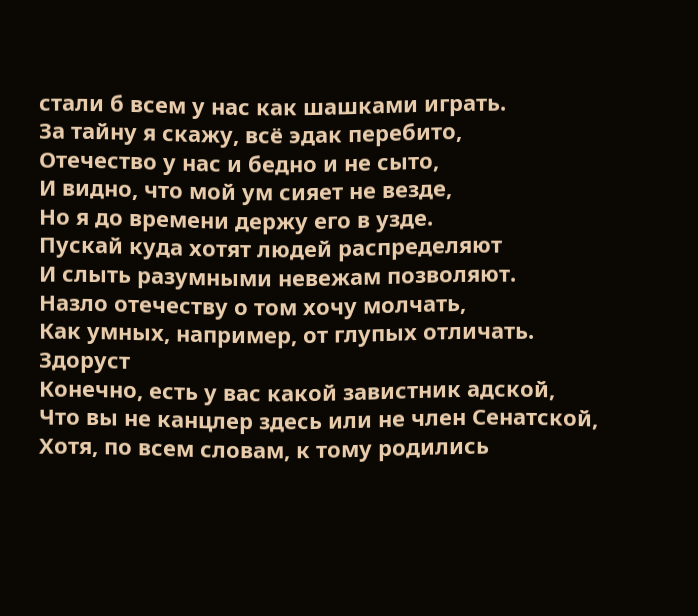стали б всем у нас как шашками играть.
За тайну я скажу, всё эдак перебито,
Отечество у нас и бедно и не сыто,
И видно, что мой ум сияет не везде,
Но я до времени держу его в узде.
Пускай куда хотят людей распределяют
И слыть разумными невежам позволяют.
Назло отечеству о том хочу молчать,
Как умных, например, от глупых отличать.
Здоруст
Конечно, есть у вас какой завистник адской,
Что вы не канцлер здесь или не член Сенатской,
Хотя, по всем словам, к тому родились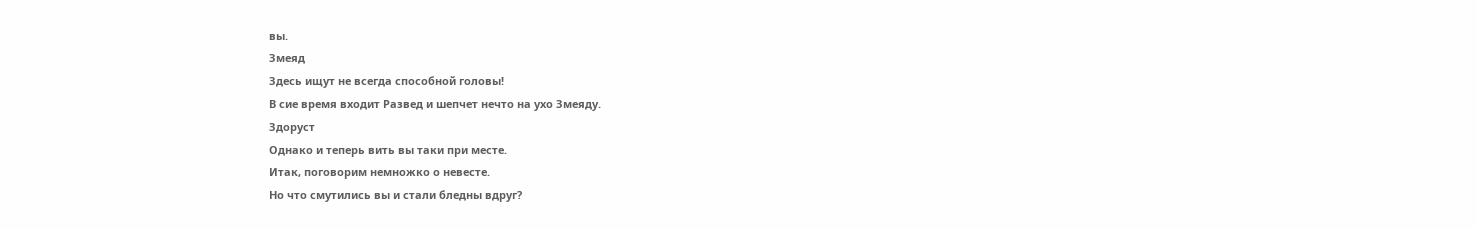вы.
Змеяд
Здесь ищут не всегда способной головы!
В сие время входит Развед и шепчет нечто на ухо Змеяду.
Здоруст
Однако и теперь вить вы таки при месте.
Итак, поговорим немножко о невесте.
Но что смутились вы и стали бледны вдруг?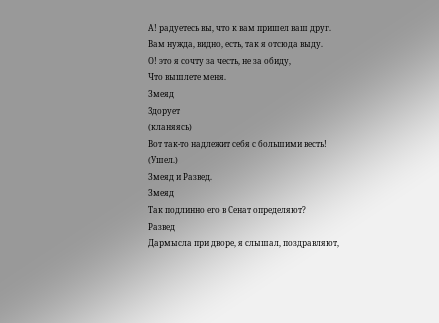А! радуетесь вы, что к вам пришел ваш друг.
Вам нужда, видно, есть, так я отсюда выду.
О! это я сочту за честь, не за обиду,
Что вышлете меня.
Змеяд
3дорует
(кланяясь)
Вот так-то надлежит себя с большими весть!
(Ушел.)
Змеяд и Развед.
Змеяд
Так подлинно его в Сенат определяют?
Развед
Дармысла при дворе, я слышал, поздравляют,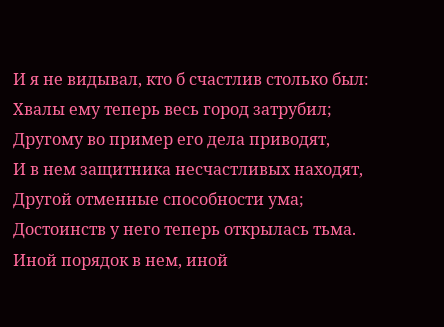И я не видывал, кто б счастлив столько был:
Хвалы ему теперь весь город затрубил;
Другому во пример его дела приводят,
И в нем защитника несчастливых находят,
Другой отменные способности ума;
Достоинств у него теперь открылась тьма.
Иной порядок в нем, иной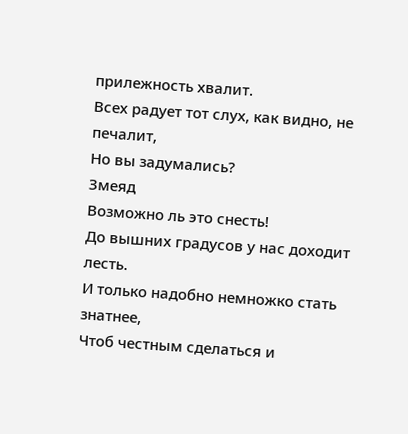прилежность хвалит.
Всех радует тот слух, как видно, не печалит,
Но вы задумались?
Змеяд
Возможно ль это снесть!
До вышних градусов у нас доходит лесть.
И только надобно немножко стать знатнее,
Чтоб честным сделаться и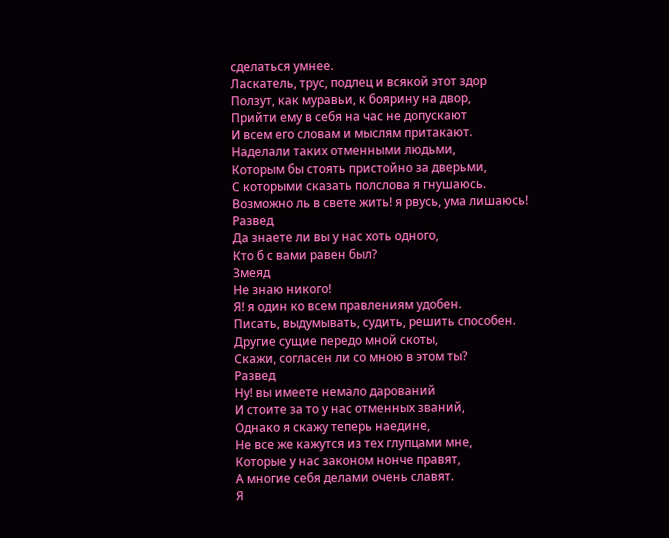сделаться умнее.
Ласкатель, трус, подлец и всякой этот здор
Ползут, как муравьи, к боярину на двор,
Прийти ему в себя на час не допускают
И всем его словам и мыслям притакают.
Наделали таких отменными людьми,
Которым бы стоять пристойно за дверьми,
С которыми сказать полслова я гнушаюсь.
Возможно ль в свете жить! я рвусь, ума лишаюсь!
Развед
Да знаете ли вы у нас хоть одного,
Кто б с вами равен был?
Змеяд
Не знаю никого!
Я! я один ко всем правлениям удобен.
Писать, выдумывать, судить, решить способен.
Другие сущие передо мной скоты,
Скажи, согласен ли со мною в этом ты?
Развед
Ну! вы имеете немало дарований
И стоите за то у нас отменных званий,
Однако я скажу теперь наедине,
Не все же кажутся из тех глупцами мне,
Которые у нас законом нонче правят,
А многие себя делами очень славят.
Я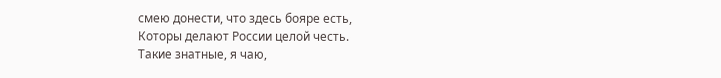смею донести, что здесь бояре есть,
Которы делают России целой честь.
Такие знатные, я чаю,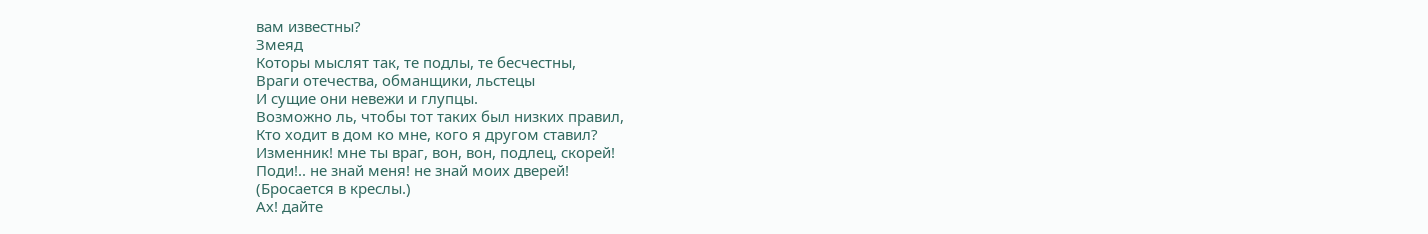вам известны?
Змеяд
Которы мыслят так, те подлы, те бесчестны,
Враги отечества, обманщики, льстецы
И сущие они невежи и глупцы.
Возможно ль, чтобы тот таких был низких правил,
Кто ходит в дом ко мне, кого я другом ставил?
Изменник! мне ты враг, вон, вон, подлец, скорей!
Поди!.. не знай меня! не знай моих дверей!
(Бросается в креслы.)
Ах! дайте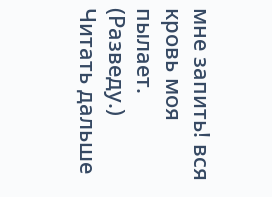мне запить! вся кровь моя пылает.
(Разведу.)
Читать дальше